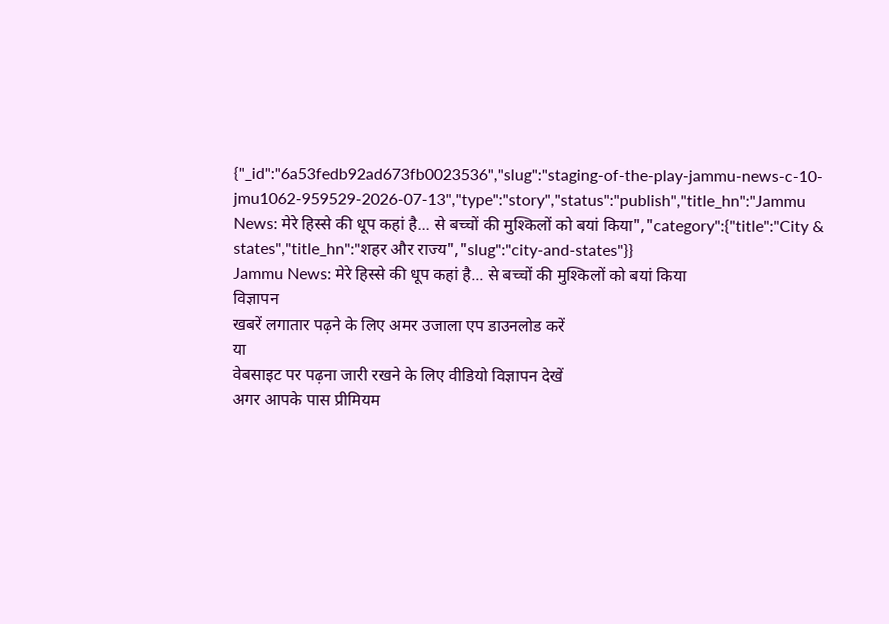{"_id":"6a53fedb92ad673fb0023536","slug":"staging-of-the-play-jammu-news-c-10-jmu1062-959529-2026-07-13","type":"story","status":"publish","title_hn":"Jammu News: मेरे हिस्से की धूप कहां है... से बच्चों की मुश्किलों को बयां किया","category":{"title":"City & states","title_hn":"शहर और राज्य","slug":"city-and-states"}}
Jammu News: मेरे हिस्से की धूप कहां है... से बच्चों की मुश्किलों को बयां किया
विज्ञापन
खबरें लगातार पढ़ने के लिए अमर उजाला एप डाउनलोड करें
या
वेबसाइट पर पढ़ना जारी रखने के लिए वीडियो विज्ञापन देखें
अगर आपके पास प्रीमियम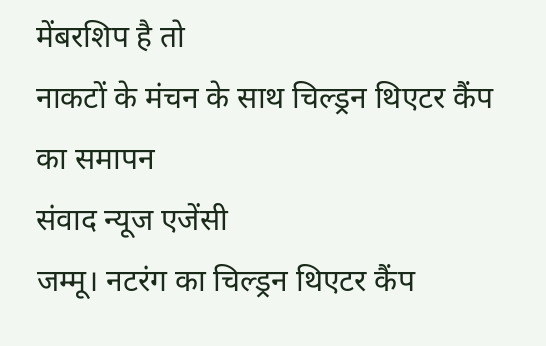मेंबरशिप है तो
नाकटों के मंचन के साथ चिल्ड्रन थिएटर कैंप का समापन
संवाद न्यूज एजेंसी
जम्मू। नटरंग का चिल्ड्रन थिएटर कैंप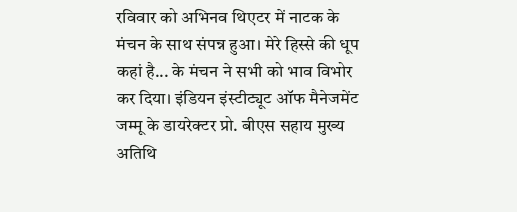रविवार को अभिनव थिएटर में नाटक के मंचन के साथ संपन्न हुआ। मेरे हिस्से की धूप कहां है... के मंचन ने सभी को भाव विभोर कर दिया। इंडियन इंस्टीट्यूट ऑफ मैनेजमेंट जम्मू के डायरेक्टर प्रो. बीएस सहाय मुख्य अतिथि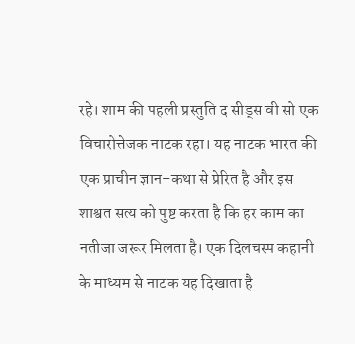रहे। शाम की पहली प्रस्तुति द सीड्स वी सो एक विचारोत्तेजक नाटक रहा। यह नाटक भारत की एक प्राचीन ज्ञान-कथा से प्रेरित है और इस शाश्वत सत्य को पुष्ट करता है कि हर काम का नतीजा जरूर मिलता है। एक दिलचस्प कहानी के माध्यम से नाटक यह दिखाता है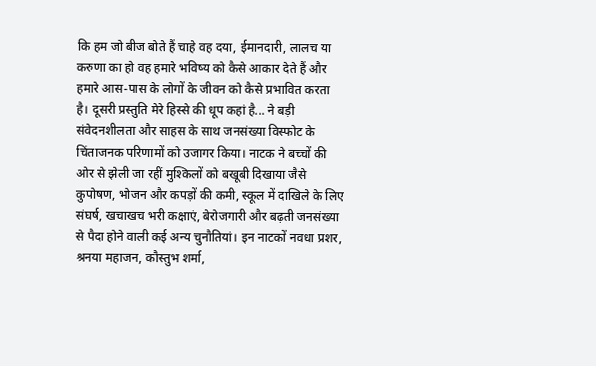कि हम जो बीज बोते हैं चाहे वह दया, ईमानदारी, लालच या करुणा का हो वह हमारे भविष्य को कैसे आकार देते हैं और हमारे आस-पास के लोगों के जीवन को कैसे प्रभावित करता है। दूसरी प्रस्तुति मेरे हिस्से की धूप कहां है... ने बड़ी संवेदनशीलता और साहस के साथ जनसंख्या विस्फोट के चिंताजनक परिणामों को उजागर किया। नाटक ने बच्चों की ओर से झेली जा रहीं मुश्किलों को बखूबी दिखाया जैसे कुपोषण, भोजन और कपड़ों की कमी, स्कूल में दाखिले के लिए संघर्ष, खचाखच भरी कक्षाएं, बेरोजगारी और बढ़ती जनसंख्या से पैदा होने वाली कई अन्य चुनौतियां। इन नाटकों नवधा प्रशर, श्रनया महाजन, कौस्तुभ शर्मा,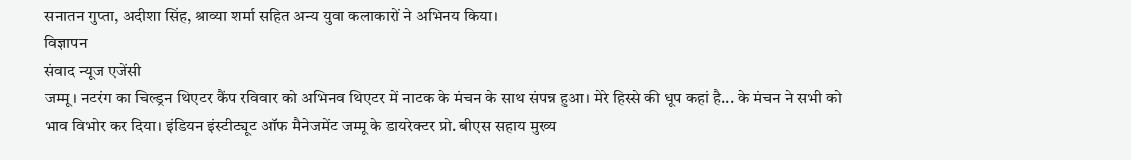सनातन गुप्ता, अदीशा सिंह, श्राव्या शर्मा सहित अन्य युवा कलाकारों ने अभिनय किया।
विज्ञापन
संवाद न्यूज एजेंसी
जम्मू। नटरंग का चिल्ड्रन थिएटर कैंप रविवार को अभिनव थिएटर में नाटक के मंचन के साथ संपन्न हुआ। मेरे हिस्से की धूप कहां है... के मंचन ने सभी को भाव विभोर कर दिया। इंडियन इंस्टीट्यूट ऑफ मैनेजमेंट जम्मू के डायरेक्टर प्रो. बीएस सहाय मुख्य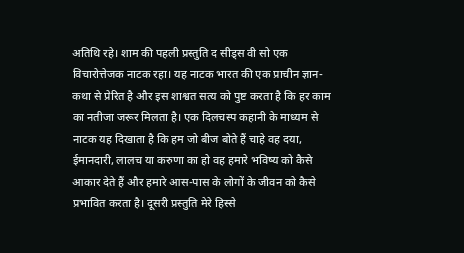अतिथि रहे। शाम की पहली प्रस्तुति द सीड्स वी सो एक विचारोत्तेजक नाटक रहा। यह नाटक भारत की एक प्राचीन ज्ञान-कथा से प्रेरित है और इस शाश्वत सत्य को पुष्ट करता है कि हर काम का नतीजा जरूर मिलता है। एक दिलचस्प कहानी के माध्यम से नाटक यह दिखाता है कि हम जो बीज बोते हैं चाहे वह दया, ईमानदारी, लालच या करुणा का हो वह हमारे भविष्य को कैसे आकार देते हैं और हमारे आस-पास के लोगों के जीवन को कैसे प्रभावित करता है। दूसरी प्रस्तुति मेरे हिस्से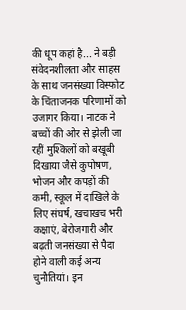की धूप कहां है... ने बड़ी संवेदनशीलता और साहस के साथ जनसंख्या विस्फोट के चिंताजनक परिणामों को उजागर किया। नाटक ने बच्चों की ओर से झेली जा रहीं मुश्किलों को बखूबी दिखाया जैसे कुपोषण, भोजन और कपड़ों की कमी, स्कूल में दाखिले के लिए संघर्ष, खचाखच भरी कक्षाएं, बेरोजगारी और बढ़ती जनसंख्या से पैदा होने वाली कई अन्य चुनौतियां। इन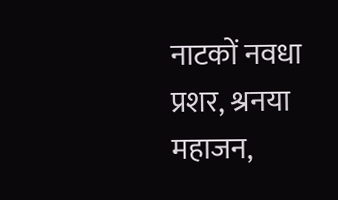नाटकों नवधा प्रशर, श्रनया महाजन,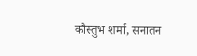कौस्तुभ शर्मा, सनातन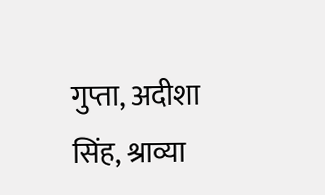गुप्ता, अदीशा सिंह, श्राव्या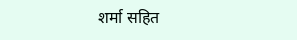शर्मा सहित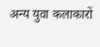अन्य युवा कलाकारों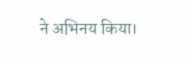ने अभिनय किया।